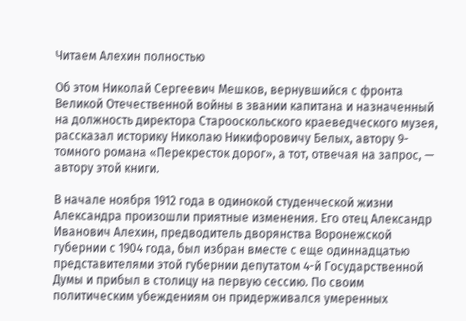Читаем Алехин полностью

Об этом Николай Сергеевич Мешков, вернувшийся с фронта Великой Отечественной войны в звании капитана и назначенный на должность директора Старооскольского краеведческого музея, рассказал историку Николаю Никифоровичу Белых, автору 9-томного романа «Перекресток дорог», а тот, отвечая на запрос, — автору этой книги.

В начале ноября 1912 года в одинокой студенческой жизни Александра произошли приятные изменения. Его отец Александр Иванович Алехин, предводитель дворянства Воронежской губернии с 1904 года, был избран вместе с еще одиннадцатью представителями этой губернии депутатом 4-й Государственной Думы и прибыл в столицу на первую сессию. По своим политическим убеждениям он придерживался умеренных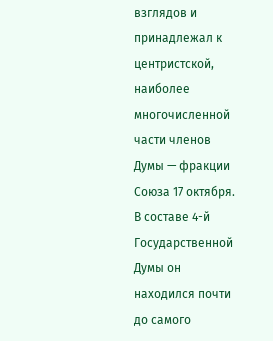взглядов и принадлежал к центристской, наиболее многочисленной части членов Думы — фракции Союза 17 октября. В составе 4-й Государственной Думы он находился почти до самого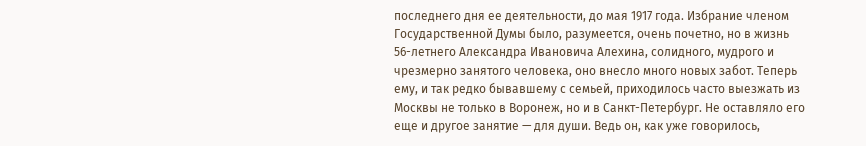последнего дня ее деятельности, до мая 1917 года. Избрание членом Государственной Думы было, разумеется, очень почетно, но в жизнь 56-летнего Александра Ивановича Алехина, солидного, мудрого и чрезмерно занятого человека, оно внесло много новых забот. Теперь ему, и так редко бывавшему с семьей, приходилось часто выезжать из Москвы не только в Воронеж, но и в Санкт-Петербург. Не оставляло его еще и другое занятие — для души. Ведь он, как уже говорилось,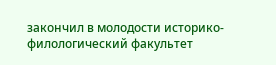закончил в молодости историко-филологический факультет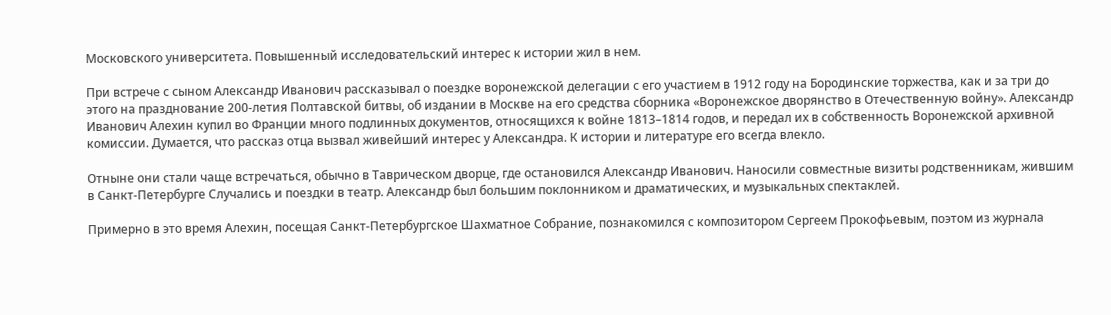Московского университета. Повышенный исследовательский интерес к истории жил в нем.

При встрече с сыном Александр Иванович рассказывал о поездке воронежской делегации с его участием в 1912 году на Бородинские торжества, как и за три до этого на празднование 200-летия Полтавской битвы, об издании в Москве на его средства сборника «Воронежское дворянство в Отечественную войну». Александр Иванович Алехин купил во Франции много подлинных документов, относящихся к войне 1813–1814 годов, и передал их в собственность Воронежской архивной комиссии. Думается, что рассказ отца вызвал живейший интерес у Александра. К истории и литературе его всегда влекло.

Отныне они стали чаще встречаться, обычно в Таврическом дворце, где остановился Александр Иванович. Наносили совместные визиты родственникам, жившим в Санкт-Петербурге Случались и поездки в театр. Александр был большим поклонником и драматических, и музыкальных спектаклей.

Примерно в это время Алехин, посещая Санкт-Петербургское Шахматное Собрание, познакомился с композитором Сергеем Прокофьевым, поэтом из журнала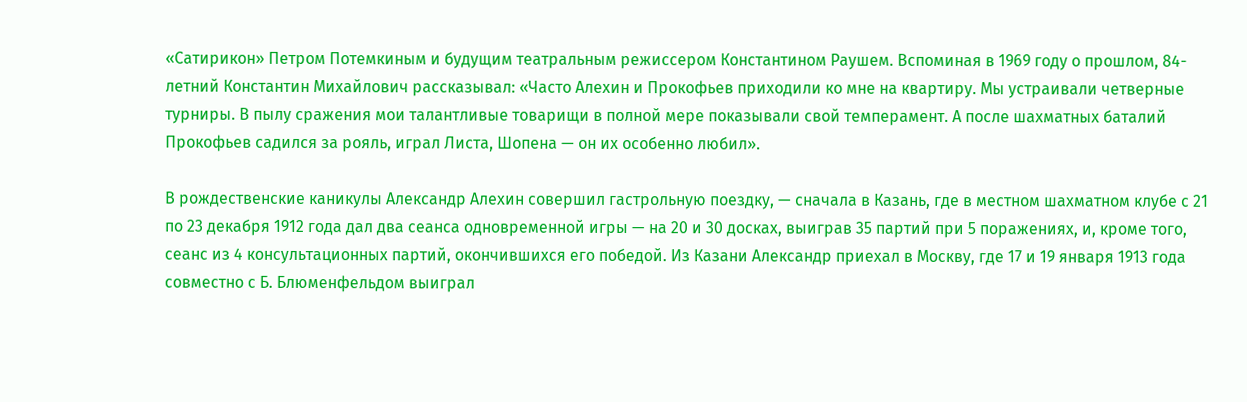«Сатирикон» Петром Потемкиным и будущим театральным режиссером Константином Раушем. Вспоминая в 1969 году о прошлом, 84-летний Константин Михайлович рассказывал: «Часто Алехин и Прокофьев приходили ко мне на квартиру. Мы устраивали четверные турниры. В пылу сражения мои талантливые товарищи в полной мере показывали свой темперамент. А после шахматных баталий Прокофьев садился за рояль, играл Листа, Шопена — он их особенно любил».

В рождественские каникулы Александр Алехин совершил гастрольную поездку, — сначала в Казань, где в местном шахматном клубе с 21 по 23 декабря 1912 года дал два сеанса одновременной игры — на 20 и 30 досках, выиграв 35 партий при 5 поражениях, и, кроме того, сеанс из 4 консультационных партий, окончившихся его победой. Из Казани Александр приехал в Москву, где 17 и 19 января 1913 года совместно с Б. Блюменфельдом выиграл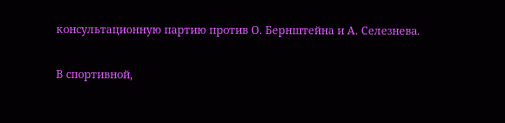консультационную партию против О. Бернштейна и А. Селезнева.

В спортивной,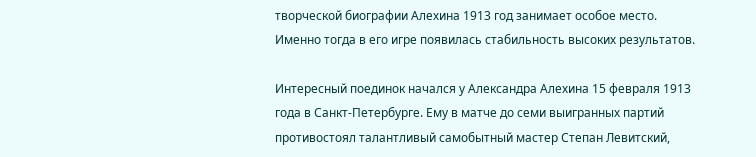творческой биографии Алехина 1913 год занимает особое место. Именно тогда в его игре появилась стабильность высоких результатов.

Интересный поединок начался у Александра Алехина 15 февраля 1913 года в Санкт-Петербурге. Ему в матче до семи выигранных партий противостоял талантливый самобытный мастер Степан Левитский,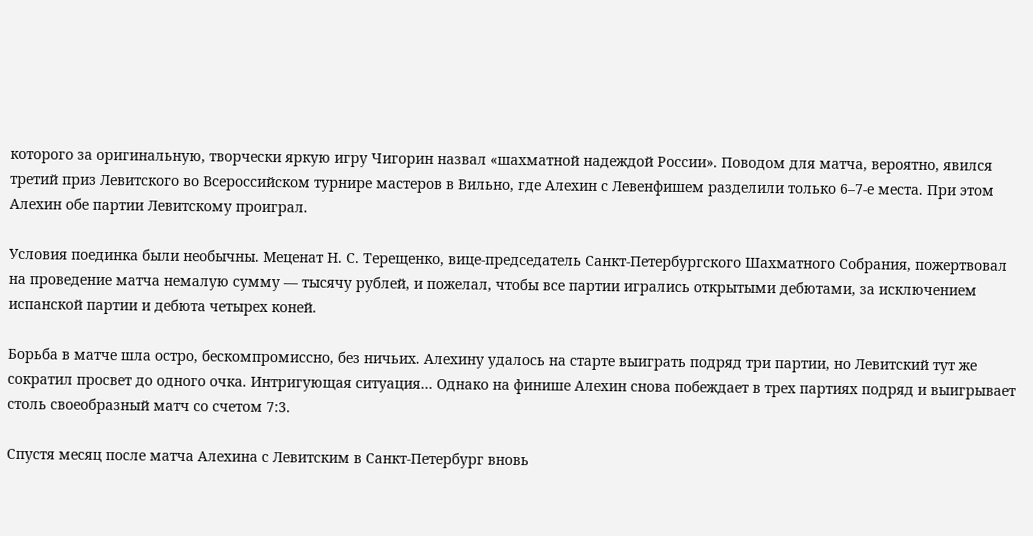которого за оригинальную, творчески яркую игру Чигорин назвал «шахматной надеждой России». Поводом для матча, вероятно, явился третий приз Левитского во Всероссийском турнире мастеров в Вильно, где Алехин с Левенфишем разделили только 6–7-е места. При этом Алехин обе партии Левитскому проиграл.

Условия поединка были необычны. Меценат Н. С. Терещенко, вице-председатель Санкт-Петербургского Шахматного Собрания, пожертвовал на проведение матча немалую сумму — тысячу рублей, и пожелал, чтобы все партии игрались открытыми дебютами, за исключением испанской партии и дебюта четырех коней.

Борьба в матче шла остро, бескомпромиссно, без ничьих. Алехину удалось на старте выиграть подряд три партии, но Левитский тут же сократил просвет до одного очка. Интригующая ситуация… Однако на финише Алехин снова побеждает в трех партиях подряд и выигрывает столь своеобразный матч со счетом 7:3.

Спустя месяц после матча Алехина с Левитским в Санкт-Петербург вновь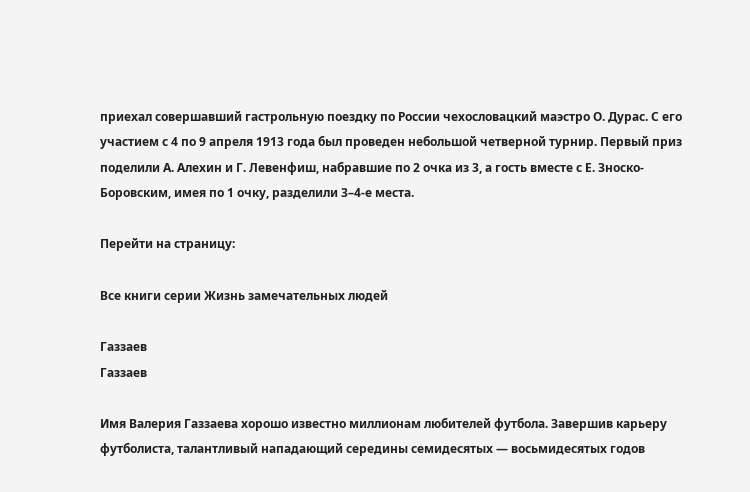приехал совершавший гастрольную поездку по России чехословацкий маэстро О. Дурас. С его участием с 4 по 9 апреля 1913 года был проведен небольшой четверной турнир. Первый приз поделили А. Алехин и Г. Левенфиш, набравшие по 2 очка из 3, а гость вместе с Е. Зноско-Боровским, имея по 1 очку, разделили 3–4-е места.

Перейти на страницу:

Все книги серии Жизнь замечательных людей

Газзаев
Газзаев

Имя Валерия Газзаева хорошо известно миллионам любителей футбола. Завершив карьеру футболиста, талантливый нападающий середины семидесятых — восьмидесятых годов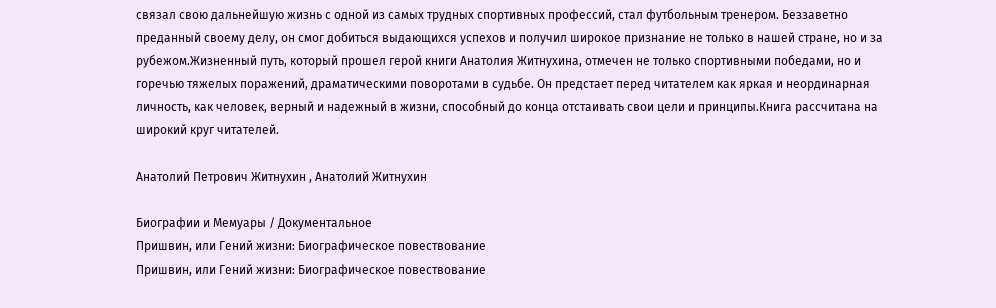связал свою дальнейшую жизнь с одной из самых трудных спортивных профессий, стал футбольным тренером. Беззаветно преданный своему делу, он смог добиться выдающихся успехов и получил широкое признание не только в нашей стране, но и за рубежом.Жизненный путь, который прошел герой книги Анатолия Житнухина, отмечен не только спортивными победами, но и горечью тяжелых поражений, драматическими поворотами в судьбе. Он предстает перед читателем как яркая и неординарная личность, как человек, верный и надежный в жизни, способный до конца отстаивать свои цели и принципы.Книга рассчитана на широкий круг читателей.

Анатолий Петрович Житнухин , Анатолий Житнухин

Биографии и Мемуары / Документальное
Пришвин, или Гений жизни: Биографическое повествование
Пришвин, или Гений жизни: Биографическое повествование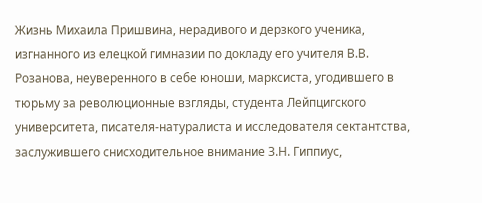Жизнь Михаила Пришвина, нерадивого и дерзкого ученика, изгнанного из елецкой гимназии по докладу его учителя В.В. Розанова, неуверенного в себе юноши, марксиста, угодившего в тюрьму за революционные взгляды, студента Лейпцигского университета, писателя-натуралиста и исследователя сектантства, заслужившего снисходительное внимание З.Н. Гиппиус,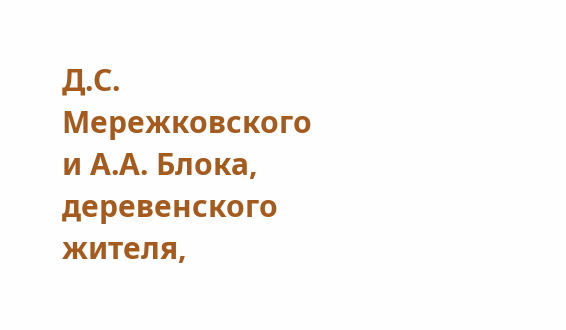Д.С. Мережковского и А.А. Блока, деревенского жителя,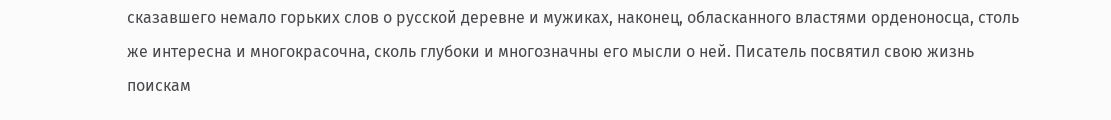сказавшего немало горьких слов о русской деревне и мужиках, наконец, обласканного властями орденоносца, столь же интересна и многокрасочна, сколь глубоки и многозначны его мысли о ней. Писатель посвятил свою жизнь поискам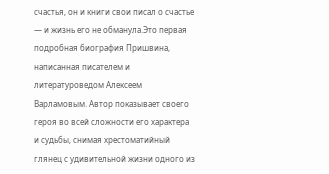счастья, он и книги свои писал о счастье — и жизнь его не обманула.Это первая подробная биография Пришвина, написанная писателем и литературоведом Алексеем Варламовым. Автор показывает своего героя во всей сложности его характера и судьбы, снимая хрестоматийный глянец с удивительной жизни одного из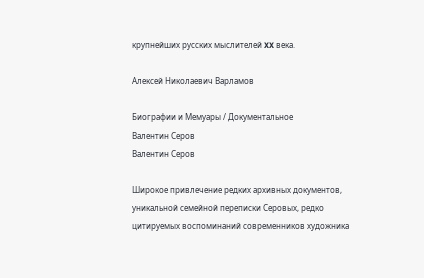крупнейших русских мыслителей XX века.

Алексей Николаевич Варламов

Биографии и Мемуары / Документальное
Валентин Серов
Валентин Серов

Широкое привлечение редких архивных документов, уникальной семейной переписки Серовых, редко цитируемых воспоминаний современников художника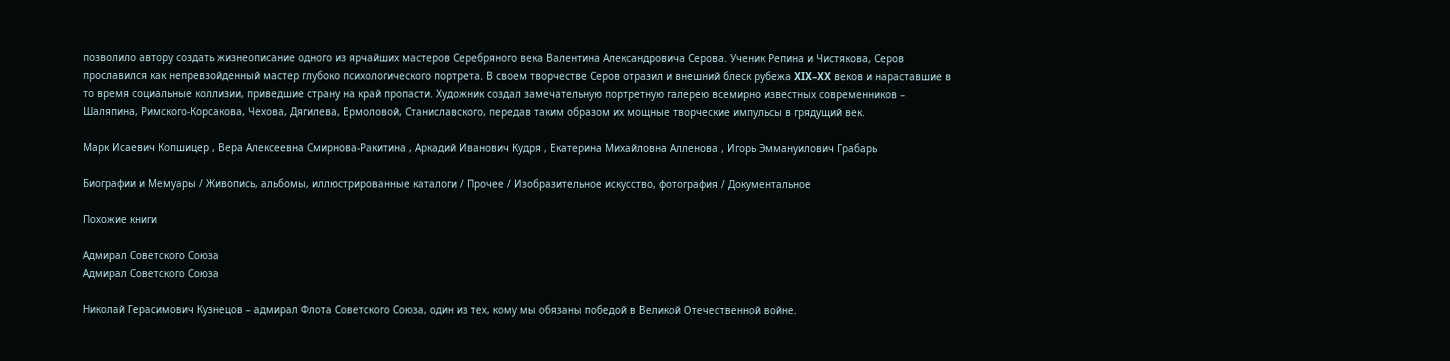позволило автору создать жизнеописание одного из ярчайших мастеров Серебряного века Валентина Александровича Серова. Ученик Репина и Чистякова, Серов прославился как непревзойденный мастер глубоко психологического портрета. В своем творчестве Серов отразил и внешний блеск рубежа XIX–XX веков и нараставшие в то время социальные коллизии, приведшие страну на край пропасти. Художник создал замечательную портретную галерею всемирно известных современников – Шаляпина, Римского-Корсакова, Чехова, Дягилева, Ермоловой, Станиславского, передав таким образом их мощные творческие импульсы в грядущий век.

Марк Исаевич Копшицер , Вера Алексеевна Смирнова-Ракитина , Аркадий Иванович Кудря , Екатерина Михайловна Алленова , Игорь Эммануилович Грабарь

Биографии и Мемуары / Живопись, альбомы, иллюстрированные каталоги / Прочее / Изобразительное искусство, фотография / Документальное

Похожие книги

Адмирал Советского Союза
Адмирал Советского Союза

Николай Герасимович Кузнецов – адмирал Флота Советского Союза, один из тех, кому мы обязаны победой в Великой Отечественной войне.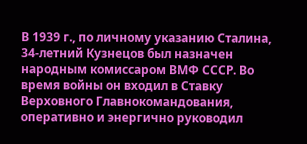В 1939 г., по личному указанию Сталина, 34-летний Кузнецов был назначен народным комиссаром ВМФ СССР. Во время войны он входил в Ставку Верховного Главнокомандования, оперативно и энергично руководил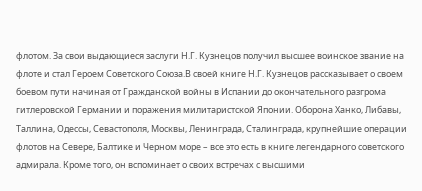флотом. За свои выдающиеся заслуги Н.Г. Кузнецов получил высшее воинское звание на флоте и стал Героем Советского Союза.В своей книге Н.Г. Кузнецов рассказывает о своем боевом пути начиная от Гражданской войны в Испании до окончательного разгрома гитлеровской Германии и поражения милитаристской Японии. Оборона Ханко, Либавы, Таллина, Одессы, Севастополя, Москвы, Ленинграда, Сталинграда, крупнейшие операции флотов на Севере, Балтике и Черном море – все это есть в книге легендарного советского адмирала. Кроме того, он вспоминает о своих встречах с высшими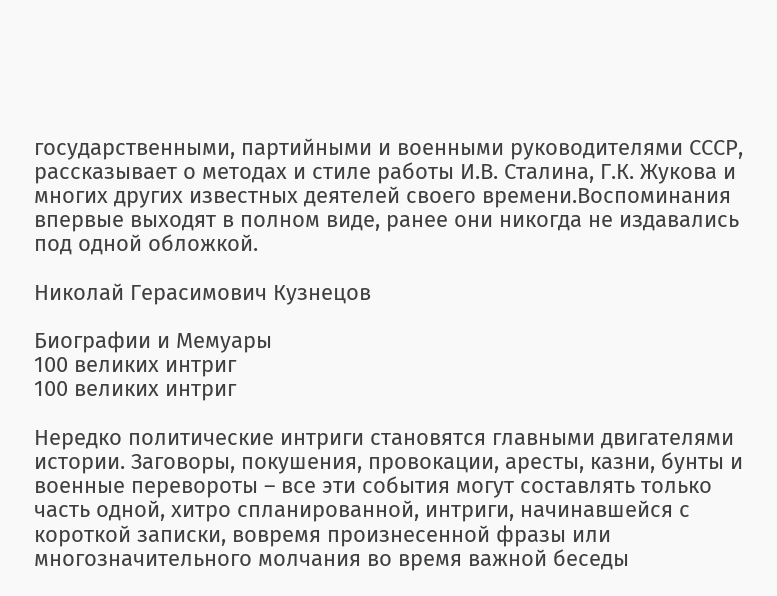государственными, партийными и военными руководителями СССР, рассказывает о методах и стиле работы И.В. Сталина, Г.К. Жукова и многих других известных деятелей своего времени.Воспоминания впервые выходят в полном виде, ранее они никогда не издавались под одной обложкой.

Николай Герасимович Кузнецов

Биографии и Мемуары
100 великих интриг
100 великих интриг

Нередко политические интриги становятся главными двигателями истории. Заговоры, покушения, провокации, аресты, казни, бунты и военные перевороты – все эти события могут составлять только часть одной, хитро спланированной, интриги, начинавшейся с короткой записки, вовремя произнесенной фразы или многозначительного молчания во время важной беседы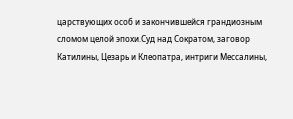царствующих особ и закончившейся грандиозным сломом целой эпохи.Суд над Сократом, заговор Катилины, Цезарь и Клеопатра, интриги Мессалины,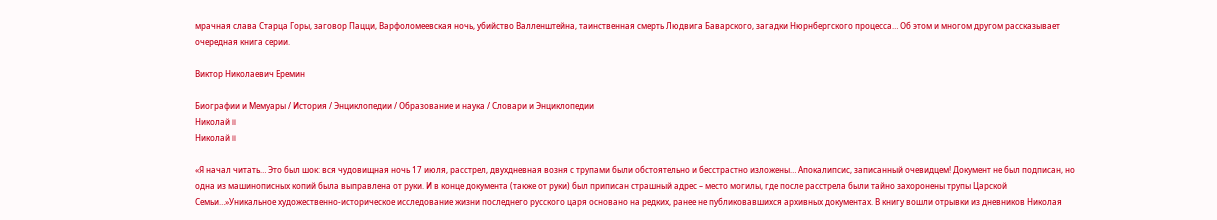мрачная слава Старца Горы, заговор Пацци, Варфоломеевская ночь, убийство Валленштейна, таинственная смерть Людвига Баварского, загадки Нюрнбергского процесса… Об этом и многом другом рассказывает очередная книга серии.

Виктор Николаевич Еремин

Биографии и Мемуары / История / Энциклопедии / Образование и наука / Словари и Энциклопедии
Николай II
Николай II

«Я начал читать… Это был шок: вся чудовищная ночь 17 июля, расстрел, двухдневная возня с трупами были обстоятельно и бесстрастно изложены… Апокалипсис, записанный очевидцем! Документ не был подписан, но одна из машинописных копий была выправлена от руки. И в конце документа (также от руки) был приписан страшный адрес – место могилы, где после расстрела были тайно захоронены трупы Царской Семьи…»Уникальное художественно-историческое исследование жизни последнего русского царя основано на редких, ранее не публиковавшихся архивных документах. В книгу вошли отрывки из дневников Николая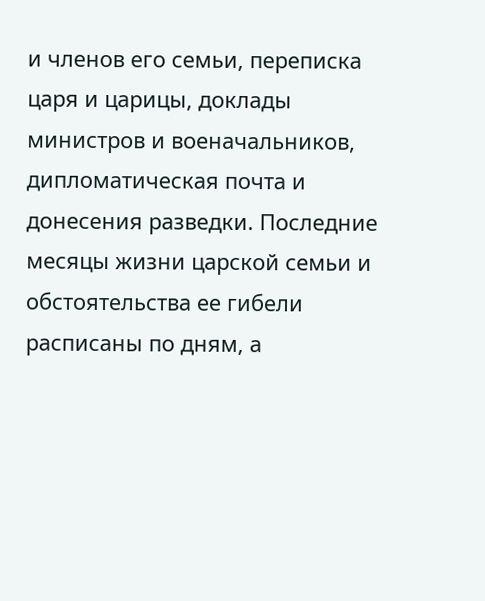и членов его семьи, переписка царя и царицы, доклады министров и военачальников, дипломатическая почта и донесения разведки. Последние месяцы жизни царской семьи и обстоятельства ее гибели расписаны по дням, а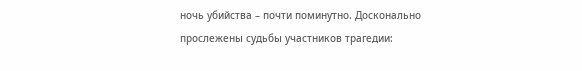ночь убийства – почти поминутно. Досконально прослежены судьбы участников трагедии: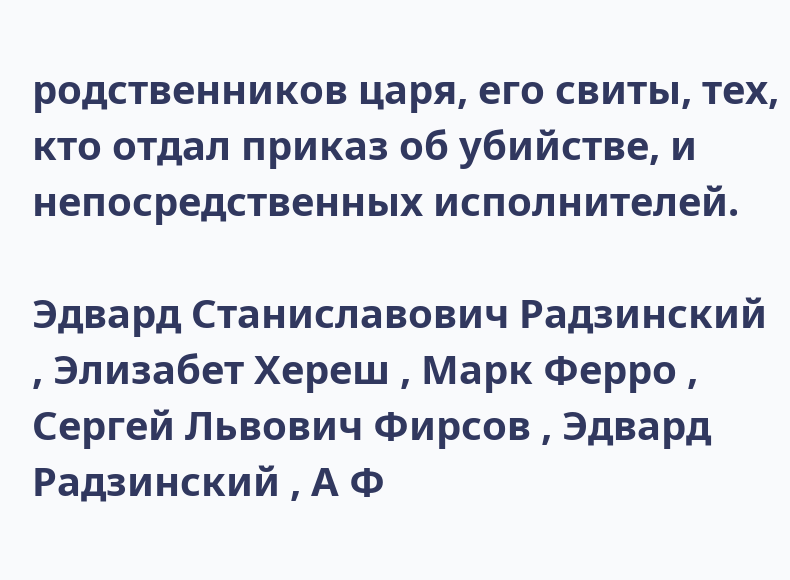родственников царя, его свиты, тех, кто отдал приказ об убийстве, и непосредственных исполнителей.

Эдвард Станиславович Радзинский , Элизабет Хереш , Марк Ферро , Сергей Львович Фирсов , Эдвард Радзинский , А Ф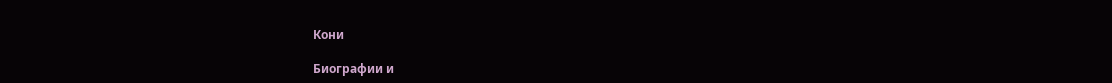Кони

Биографии и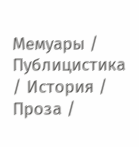Мемуары / Публицистика / История / Проза /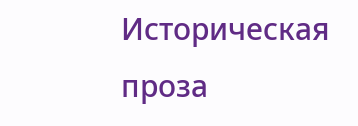Историческая проза